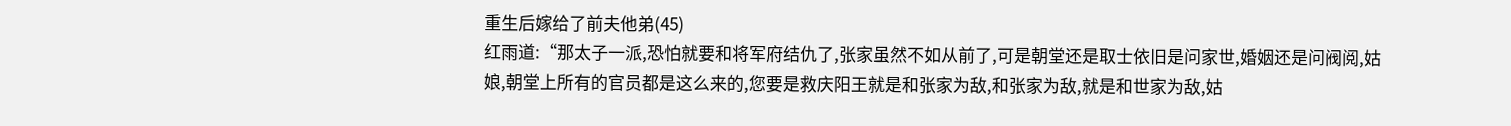重生后嫁给了前夫他弟(45)
红雨道:“那太子一派,恐怕就要和将军府结仇了,张家虽然不如从前了,可是朝堂还是取士依旧是问家世,婚姻还是问阀阅,姑娘,朝堂上所有的官员都是这么来的,您要是救庆阳王就是和张家为敌,和张家为敌,就是和世家为敌,姑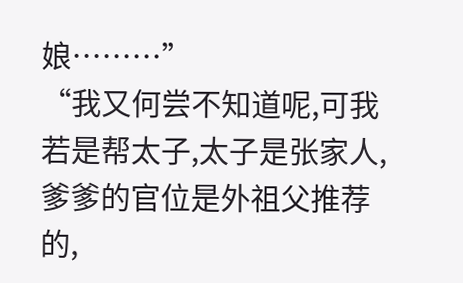娘………”
“我又何尝不知道呢,可我若是帮太子,太子是张家人,爹爹的官位是外祖父推荐的,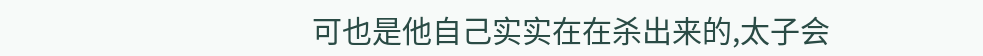可也是他自己实实在在杀出来的,太子会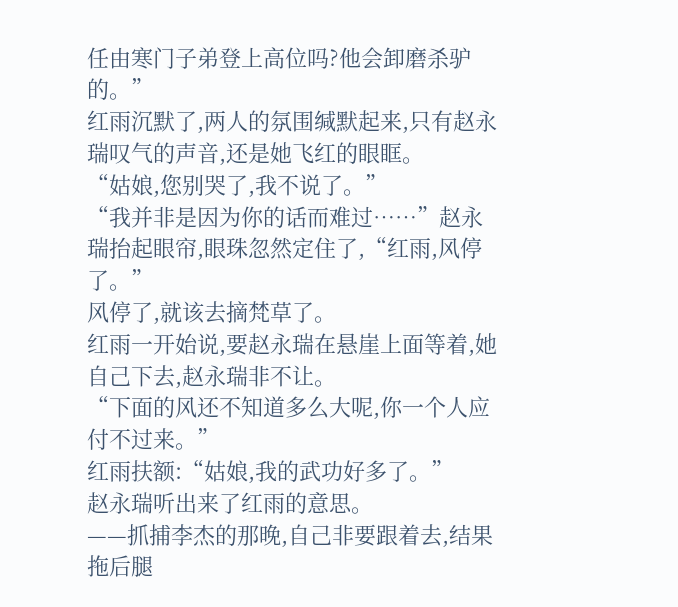任由寒门子弟登上高位吗?他会卸磨杀驴的。”
红雨沉默了,两人的氛围缄默起来,只有赵永瑞叹气的声音,还是她飞红的眼眶。
“姑娘,您别哭了,我不说了。”
“我并非是因为你的话而难过……”赵永瑞抬起眼帘,眼珠忽然定住了,“红雨,风停了。”
风停了,就该去摘梵草了。
红雨一开始说,要赵永瑞在悬崖上面等着,她自己下去,赵永瑞非不让。
“下面的风还不知道多么大呢,你一个人应付不过来。”
红雨扶额:“姑娘,我的武功好多了。”
赵永瑞听出来了红雨的意思。
——抓捕李杰的那晚,自己非要跟着去,结果拖后腿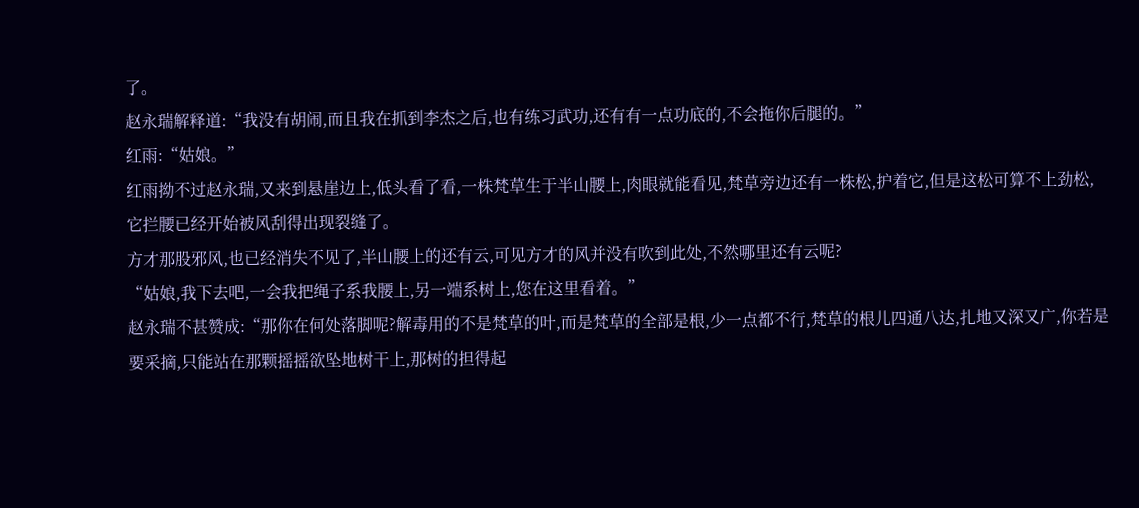了。
赵永瑞解释道:“我没有胡闹,而且我在抓到李杰之后,也有练习武功,还有有一点功底的,不会拖你后腿的。”
红雨:“姑娘。”
红雨拗不过赵永瑞,又来到悬崖边上,低头看了看,一株梵草生于半山腰上,肉眼就能看见,梵草旁边还有一株松,护着它,但是这松可算不上劲松,它拦腰已经开始被风刮得出现裂缝了。
方才那股邪风,也已经消失不见了,半山腰上的还有云,可见方才的风并没有吹到此处,不然哪里还有云呢?
“姑娘,我下去吧,一会我把绳子系我腰上,另一端系树上,您在这里看着。”
赵永瑞不甚赞成:“那你在何处落脚呢?解毒用的不是梵草的叶,而是梵草的全部是根,少一点都不行,梵草的根儿四通八达,扎地又深又广,你若是要采摘,只能站在那颗摇摇欲坠地树干上,那树的担得起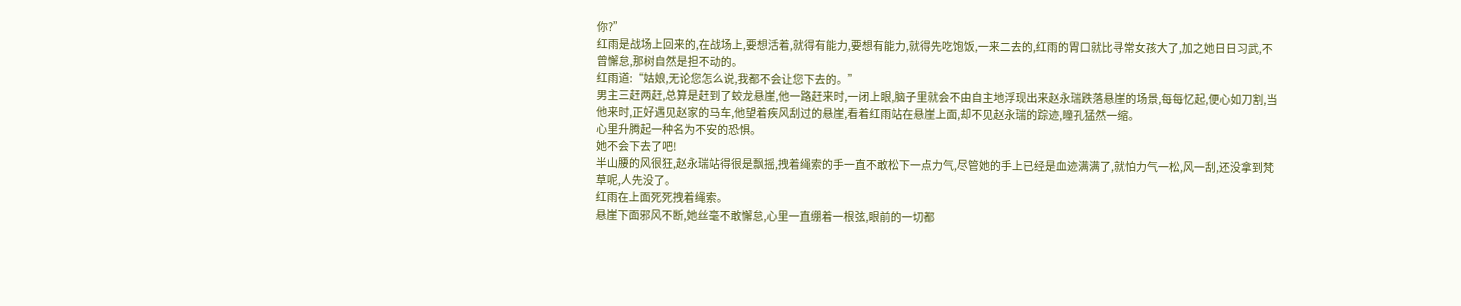你?”
红雨是战场上回来的,在战场上,要想活着,就得有能力,要想有能力,就得先吃饱饭,一来二去的,红雨的胃口就比寻常女孩大了,加之她日日习武,不曾懈怠,那树自然是担不动的。
红雨道:“姑娘,无论您怎么说,我都不会让您下去的。”
男主三赶两赶,总算是赶到了蛟龙悬崖,他一路赶来时,一闭上眼,脑子里就会不由自主地浮现出来赵永瑞跌落悬崖的场景,每每忆起,便心如刀割,当他来时,正好遇见赵家的马车,他望着疾风刮过的悬崖,看着红雨站在悬崖上面,却不见赵永瑞的踪迹,瞳孔猛然一缩。
心里升腾起一种名为不安的恐惧。
她不会下去了吧!
半山腰的风很狂,赵永瑞站得很是飘摇,拽着绳索的手一直不敢松下一点力气,尽管她的手上已经是血迹满满了,就怕力气一松,风一刮,还没拿到梵草呢,人先没了。
红雨在上面死死拽着绳索。
悬崖下面邪风不断,她丝毫不敢懈怠,心里一直绷着一根弦,眼前的一切都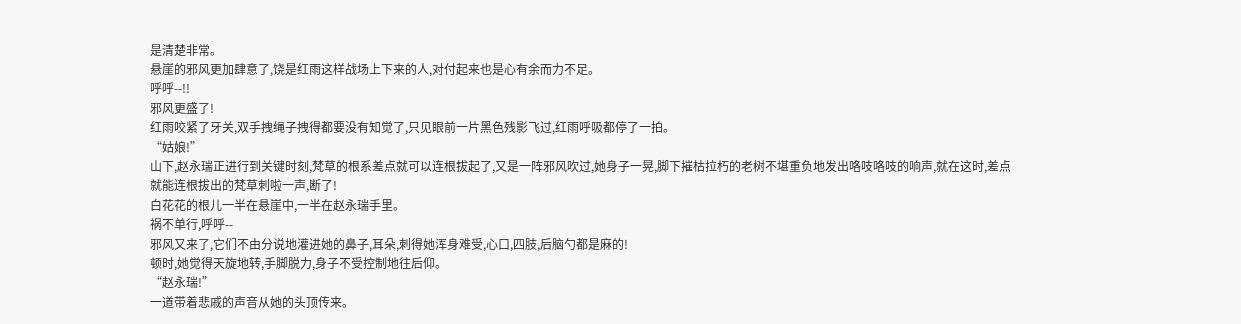是清楚非常。
悬崖的邪风更加肆意了,饶是红雨这样战场上下来的人,对付起来也是心有余而力不足。
呼呼--!!
邪风更盛了!
红雨咬紧了牙关,双手拽绳子拽得都要没有知觉了,只见眼前一片黑色残影飞过,红雨呼吸都停了一拍。
“姑娘!”
山下,赵永瑞正进行到关键时刻,梵草的根系差点就可以连根拔起了,又是一阵邪风吹过,她身子一晃,脚下摧枯拉朽的老树不堪重负地发出咯吱咯吱的响声,就在这时,差点就能连根拔出的梵草刺啦一声,断了!
白花花的根儿一半在悬崖中,一半在赵永瑞手里。
祸不单行,呼呼--
邪风又来了,它们不由分说地灌进她的鼻子,耳朵,刺得她浑身难受,心口,四肢,后脑勺都是麻的!
顿时,她觉得天旋地转,手脚脱力,身子不受控制地往后仰。
“赵永瑞!”
一道带着悲戚的声音从她的头顶传来。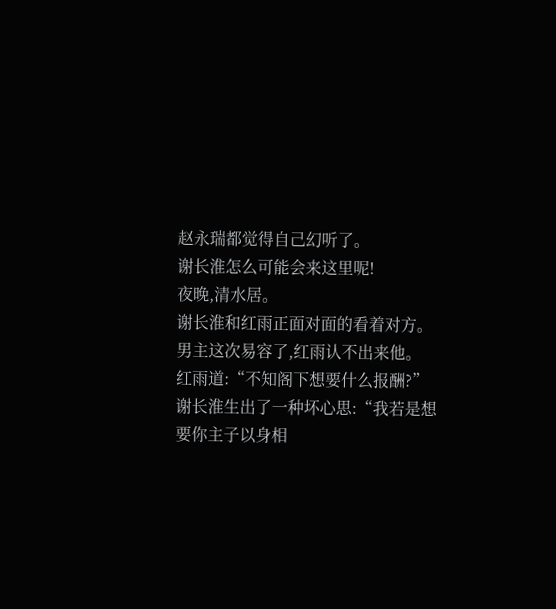赵永瑞都觉得自己幻听了。
谢长淮怎么可能会来这里呢!
夜晚,清水居。
谢长淮和红雨正面对面的看着对方。
男主这次易容了,红雨认不出来他。
红雨道:“不知阁下想要什么报酬?”
谢长淮生出了一种坏心思:“我若是想要你主子以身相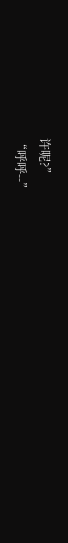许呢?”
“呼呼--”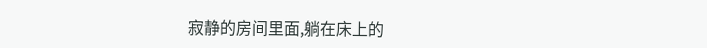寂静的房间里面,躺在床上的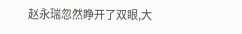赵永瑞忽然睁开了双眼,大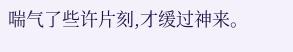喘气了些许片刻,才缓过神来。